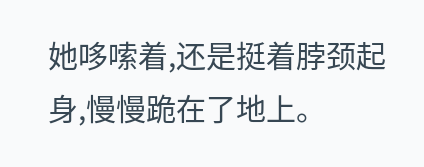她哆嗦着,还是挺着脖颈起身,慢慢跪在了地上。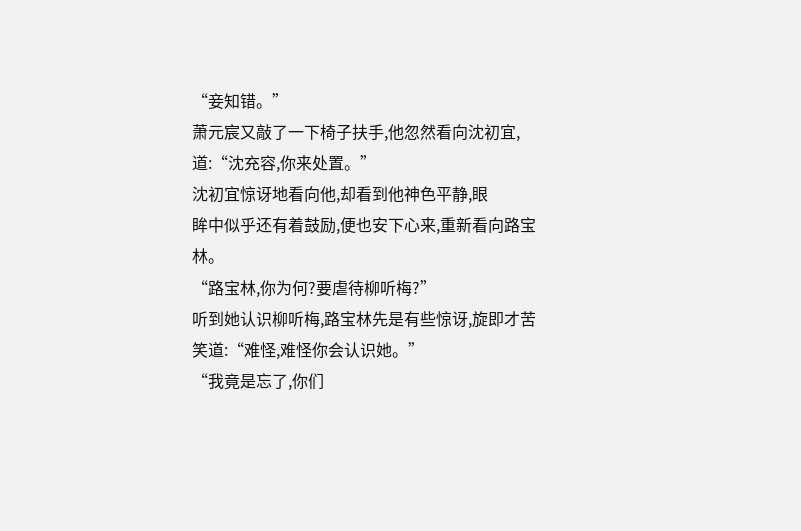“妾知错。”
萧元宸又敲了一下椅子扶手,他忽然看向沈初宜,道:“沈充容,你来处置。”
沈初宜惊讶地看向他,却看到他神色平静,眼
眸中似乎还有着鼓励,便也安下心来,重新看向路宝林。
“路宝林,你为何?要虐待柳听梅?”
听到她认识柳听梅,路宝林先是有些惊讶,旋即才苦笑道:“难怪,难怪你会认识她。”
“我竟是忘了,你们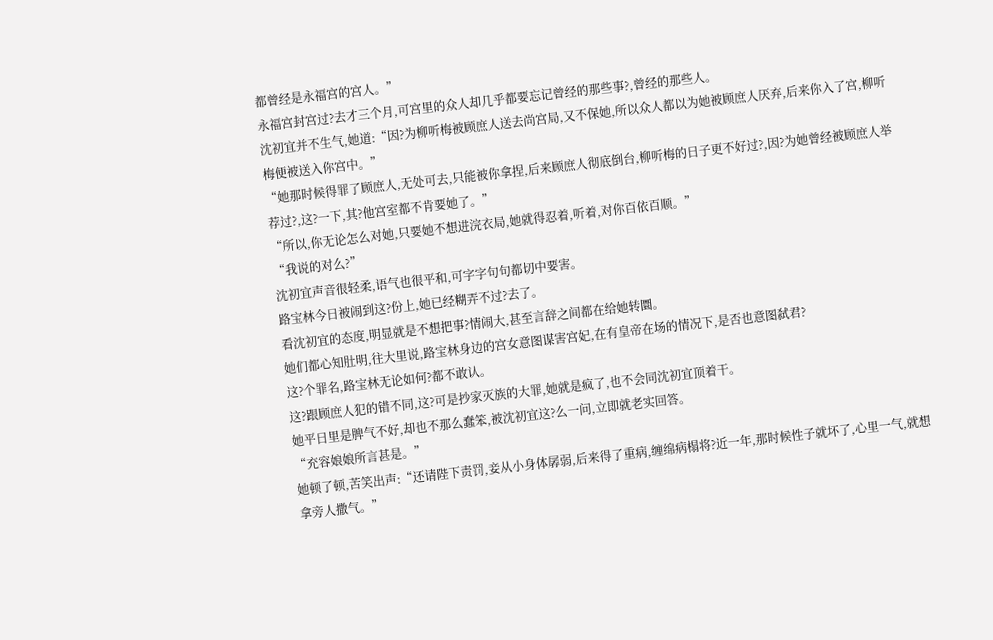都曾经是永福宫的宫人。”
永福宫封宫过?去才三个月,可宫里的众人却几乎都要忘记曾经的那些事?,曾经的那些人。
沈初宜并不生气,她道:“因?为柳听梅被顾庶人送去尚宫局,又不保她,所以众人都以为她被顾庶人厌弃,后来你入了宫,柳听梅便被送入你宫中。”
“她那时候得罪了顾庶人,无处可去,只能被你拿捏,后来顾庶人彻底倒台,柳听梅的日子更不好过?,因?为她曾经被顾庶人举荐过?,这?一下,其?他宫室都不肯要她了。”
“所以,你无论怎么对她,只要她不想进浣衣局,她就得忍着,听着,对你百依百顺。”
“我说的对么?”
沈初宜声音很轻柔,语气也很平和,可字字句句都切中要害。
路宝林今日被闹到这?份上,她已经糊弄不过?去了。
看沈初宜的态度,明显就是不想把事?情闹大,甚至言辞之间都在给她转圜。
她们都心知肚明,往大里说,路宝林身边的宫女意图谋害宫妃,在有皇帝在场的情况下,是否也意图弑君?
这?个罪名,路宝林无论如何?都不敢认。
这?跟顾庶人犯的错不同,这?可是抄家灭族的大罪,她就是疯了,也不会同沈初宜顶着干。
她平日里是脾气不好,却也不那么蠢笨,被沈初宜这?么一问,立即就老实回答。
“充容娘娘所言甚是。”
她顿了顿,苦笑出声:“还请陛下责罚,妾从小身体孱弱,后来得了重病,缠绵病榻将?近一年,那时候性子就坏了,心里一气,就想拿旁人撒气。”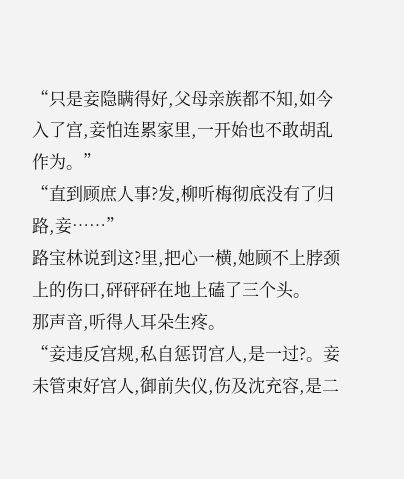“只是妾隐瞒得好,父母亲族都不知,如今入了宫,妾怕连累家里,一开始也不敢胡乱作为。”
“直到顾庶人事?发,柳听梅彻底没有了归路,妾……”
路宝林说到这?里,把心一横,她顾不上脖颈上的伤口,砰砰砰在地上磕了三个头。
那声音,听得人耳朵生疼。
“妾违反宫规,私自惩罚宫人,是一过?。妾未管束好宫人,御前失仪,伤及沈充容,是二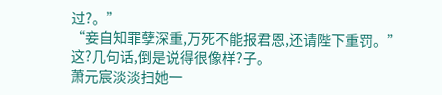过?。”
“妾自知罪孽深重,万死不能报君恩,还请陛下重罚。”
这?几句话,倒是说得很像样?子。
萧元宸淡淡扫她一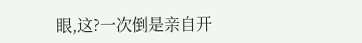眼,这?一次倒是亲自开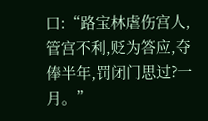口:“路宝林虐伤宫人,管宫不利,贬为答应,夺俸半年,罚闭门思过?一月。”